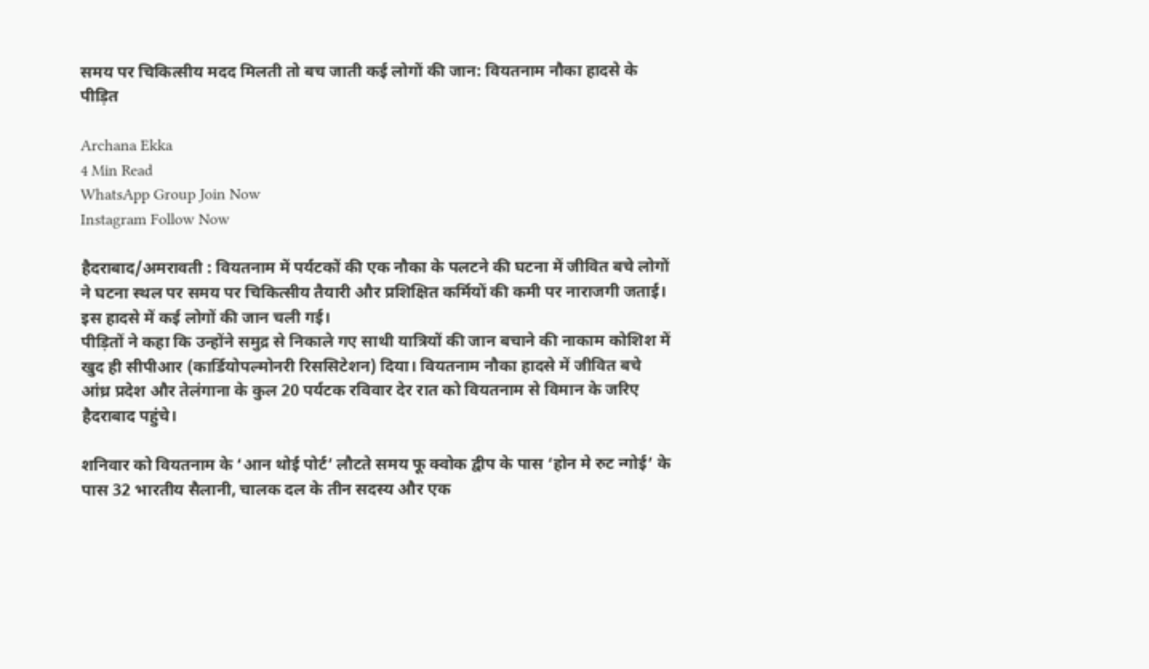समय पर चिकित्सीय मदद मिलती तो बच जाती कई लोगों की जान: वियतनाम नौका हादसे के पीड़ित

Archana Ekka
4 Min Read
WhatsApp Group Join Now
Instagram Follow Now

हैदराबाद/अमरावती : वियतनाम में पर्यटकों की एक नौका के पलटने की घटना में जीवित बचे लोगों ने घटना स्थल पर समय पर चिकित्सीय तैयारी और प्रशिक्षित कर्मियों की कमी पर नाराजगी जताई। इस हादसे में कई लोगों की जान चली गई।
पीड़ितों ने कहा कि उन्होंने समुद्र से निकाले गए साथी यात्रियों की जान बचाने की नाकाम कोशिश में खुद ही सीपीआर (कार्डियोपल्मोनरी रिससिटेशन) दिया। वियतनाम नौका हादसे में जीवित बचे आंध्र प्रदेश और तेलंगाना के कुल 20 पर्यटक रविवार देर रात को वियतनाम से विमान के जरिए हैदराबाद पहुंचे।

शनिवार को वियतनाम के ‘आन थोई पोर्ट’ लौटते समय फू क्वोक द्वीप के पास ‘होन मे रुट न्गोई’ के पास 32 भारतीय सैलानी, चालक दल के तीन सदस्य और एक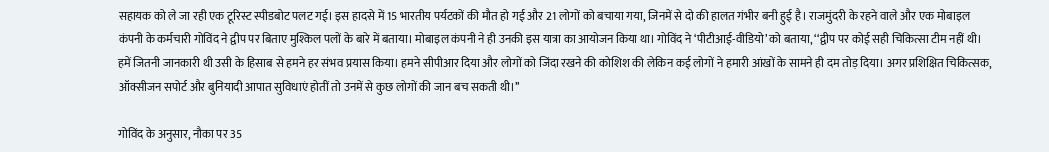सहायक को ले जा रही एक टूरिस्ट स्पीडबोट पलट गई। इस हादसे में 15 भारतीय पर्यटकों की मौत हो गई और 21 लोगों को बचाया गया, जिनमें से दो की हालत गंभीर बनी हुई है। राजमुंदरी के रहने वाले और एक मोबाइल कंपनी के कर्मचारी गोविंद ने द्वीप पर बिताए मुश्किल पलों के बारे में बताया। मोबाइल कंपनी ने ही उनकी इस यात्रा का आयोजन किया था। गोविंद ने ‘पीटीआई-वीडियो’ को बताया, ‘‘द्वीप पर कोई सही चिकित्सा टीम नहीं थी। हमें जितनी जानकारी थी उसी के हिसाब से हमने हर संभव प्रयास किया। हमने सीपीआर दिया और लोगों को जिंदा रखने की कोशिश की लेकिन कई लोगों ने हमारी आंखों के सामने ही दम तोड़ दिया। अगर प्रशिक्षित चिकित्सक, ऑक्सीजन सपोर्ट और बुनियादी आपात सुविधाएं होतीं तो उनमें से कुछ लोगों की जान बच सकती थी।’’

गोविंद के अनुसार, नौका पर 35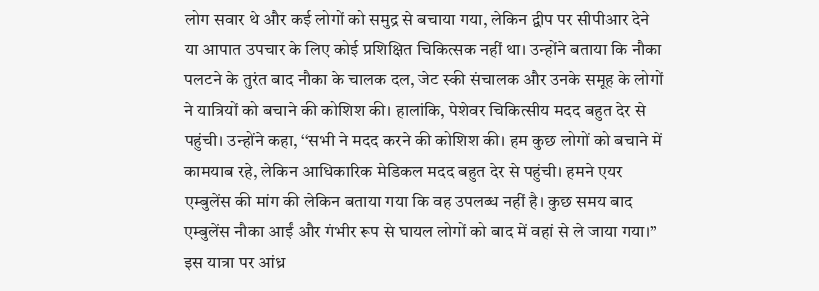लोग सवार थे और कई लोगों को समुद्र से बचाया गया, लेकिन द्वीप पर सीपीआर देने या आपात उपचार के लिए कोई प्रशिक्षित चिकित्सक नहीं था। उन्होंने बताया कि नौका पलटने के तुरंत बाद नौका के चालक दल, जेट स्की संचालक और उनके समूह के लोगों ने यात्रियों को बचाने की कोशिश की। हालांकि, पेशेवर चिकित्सीय मदद बहुत देर से पहुंची। उन्होंने कहा, ‘‘सभी ने मदद करने की कोशिश की। हम कुछ लोगों को बचाने में कामयाब रहे, लेकिन आधिकारिक मेडिकल मदद बहुत देर से पहुंची। हमने एयर एम्बुलेंस की मांग की लेकिन बताया गया कि वह उपलब्ध नहीं है। कुछ समय बाद एम्बुलेंस नौका आईं और गंभीर रूप से घायल लोगों को बाद में वहां से ले जाया गया।’’ इस यात्रा पर आंध्र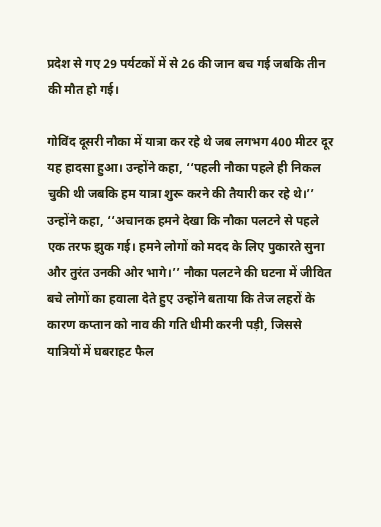प्रदेश से गए 29 पर्यटकों में से 26 की जान बच गई जबकि तीन की मौत हो गई।

गोविंद दूसरी नौका में यात्रा कर रहे थे जब लगभग 400 मीटर दूर यह हादसा हुआ। उन्होंने कहा, ‘‘पहली नौका पहले ही निकल चुकी थी जबकि हम यात्रा शुरू करने की तैयारी कर रहे थे।’’ उन्होंने कहा, ‘‘अचानक हमने देखा कि नौका पलटने से पहले एक तरफ झुक गई। हमने लोगों को मदद के लिए पुकारते सुना और तुरंत उनकी ओर भागे।’’ नौका पलटने की घटना में जीवित बचे लोगों का हवाला देते हुए उन्होंने बताया कि तेज लहरों के कारण कप्तान को नाव की गति धीमी करनी पड़ी, जिससे यात्रियों में घबराहट फैल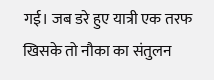गई। जब डरे हुए यात्री एक तरफ खिसके तो नौका का संतुलन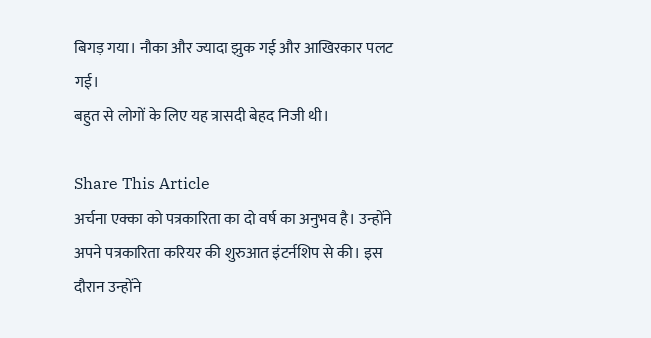बिगड़ गया। नौका और ज्यादा झुक गई और आखिरकार पलट गई।
बहुत से लोगों के लिए यह त्रासदी बेहद निजी थी।

Share This Article
अर्चना एक्का को पत्रकारिता का दो वर्ष का अनुभव है। उन्होंने अपने पत्रकारिता करियर की शुरुआत इंटर्नशिप से की। इस दौरान उन्होंने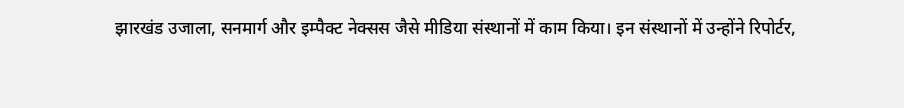झारखंड उजाला, सनमार्ग और इम्पैक्ट नेक्सस जैसे मीडिया संस्थानों में काम किया। इन संस्थानों में उन्होंने रिपोर्टर,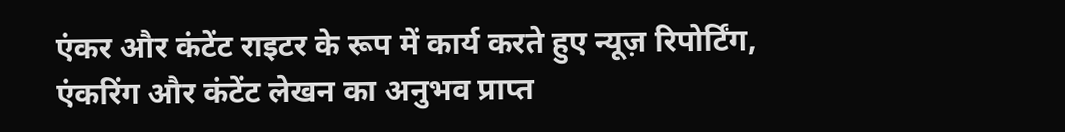एंकर और कंटेंट राइटर के रूप में कार्य करते हुए न्यूज़ रिपोर्टिंग, एंकरिंग और कंटेंट लेखन का अनुभव प्राप्त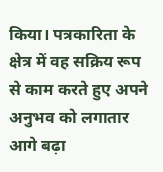किया। पत्रकारिता के क्षेत्र में वह सक्रिय रूप से काम करते हुए अपने अनुभव को लगातार आगे बढ़ा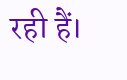रही हैं।